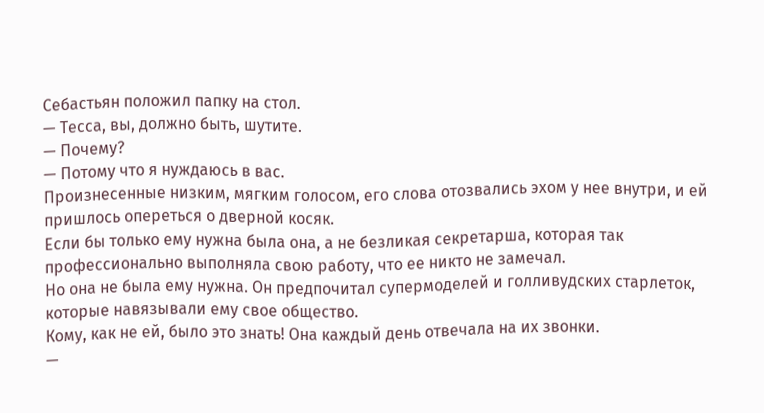Себастьян положил папку на стол.
— Тесса, вы, должно быть, шутите.
— Почему?
— Потому что я нуждаюсь в вас.
Произнесенные низким, мягким голосом, его слова отозвались эхом у нее внутри, и ей пришлось опереться о дверной косяк.
Если бы только ему нужна была она, а не безликая секретарша, которая так профессионально выполняла свою работу, что ее никто не замечал.
Но она не была ему нужна. Он предпочитал супермоделей и голливудских старлеток, которые навязывали ему свое общество.
Кому, как не ей, было это знать! Она каждый день отвечала на их звонки.
—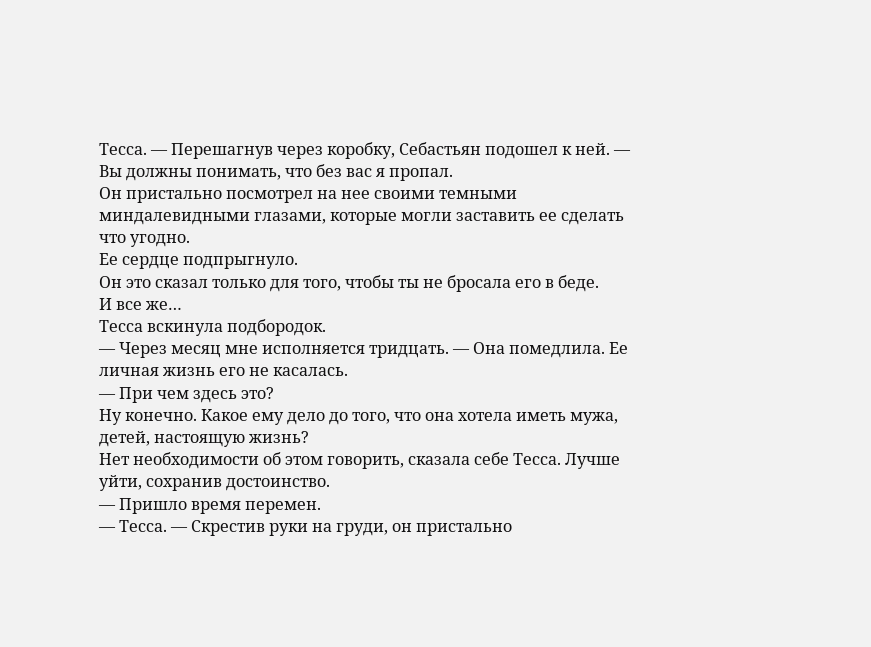Тесса. — Перешагнув через коробку, Себастьян подошел к ней. — Вы должны понимать, что без вас я пропал.
Он пристально посмотрел на нее своими темными миндалевидными глазами, которые могли заставить ее сделать что угодно.
Ее сердце подпрыгнуло.
Он это сказал только для того, чтобы ты не бросала его в беде.
И все же…
Тесса вскинула подбородок.
— Через месяц мне исполняется тридцать. — Она помедлила. Ее личная жизнь его не касалась.
— При чем здесь это?
Ну конечно. Какое ему дело до того, что она хотела иметь мужа, детей, настоящую жизнь?
Нет необходимости об этом говорить, сказала себе Тесса. Лучше уйти, сохранив достоинство.
— Пришло время перемен.
— Тесса. — Скрестив руки на груди, он пристально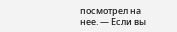посмотрел на нее. — Если вы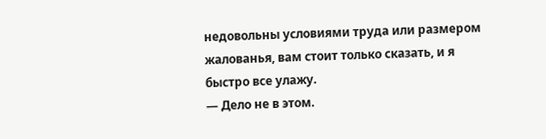недовольны условиями труда или размером жалованья, вам стоит только сказать, и я быстро все улажу.
— Дело не в этом.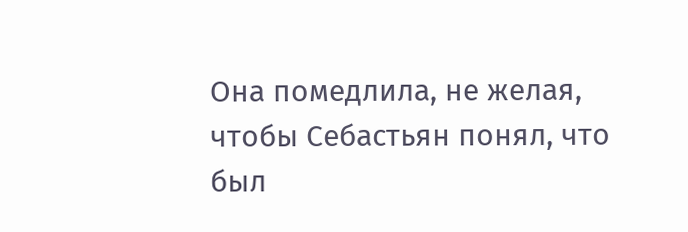Она помедлила, не желая, чтобы Себастьян понял, что был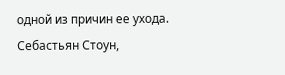одной из причин ее ухода.
Себастьян Стоун,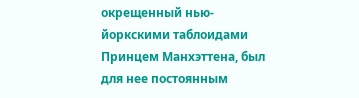окрещенный нью-йоркскими таблоидами Принцем Манхэттена, был для нее постоянным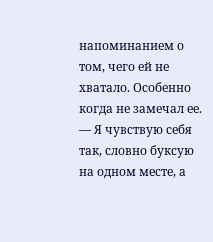напоминанием о том, чего ей не хватало. Особенно когда не замечал ее.
— Я чувствую себя так, словно буксую на одном месте, а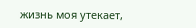жизнь моя утекает,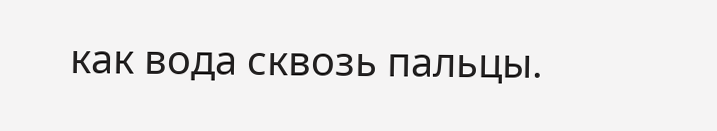как вода сквозь пальцы.